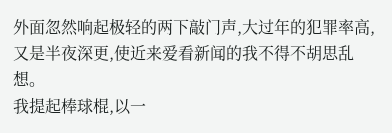外面忽然响起极轻的两下敲门声,大过年的犯罪率高,又是半夜深更,使近来爱看新闻的我不得不胡思乱想。
我提起棒球棍,以一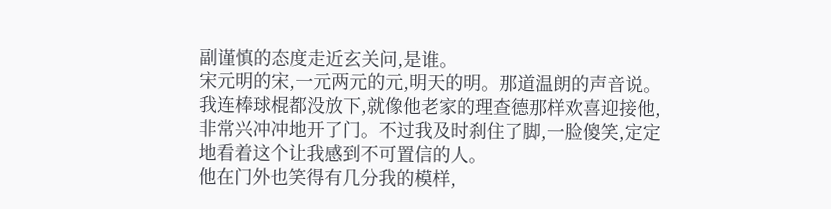副谨慎的态度走近玄关问,是谁。
宋元明的宋,一元两元的元,明天的明。那道温朗的声音说。
我连棒球棍都没放下,就像他老家的理查德那样欢喜迎接他,非常兴冲冲地开了门。不过我及时刹住了脚,一脸傻笑,定定地看着这个让我感到不可置信的人。
他在门外也笑得有几分我的模样,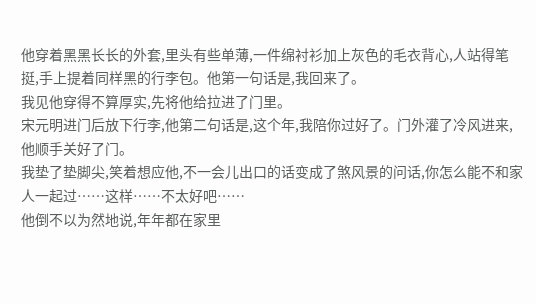他穿着黑黑长长的外套,里头有些单薄,一件绵衬衫加上灰色的毛衣背心,人站得笔挺,手上提着同样黑的行李包。他第一句话是,我回来了。
我见他穿得不算厚实,先将他给拉进了门里。
宋元明进门后放下行李,他第二句话是,这个年,我陪你过好了。门外灌了冷风进来,他顺手关好了门。
我垫了垫脚尖,笑着想应他,不一会儿出口的话变成了煞风景的问话,你怎么能不和家人一起过……这样……不太好吧……
他倒不以为然地说,年年都在家里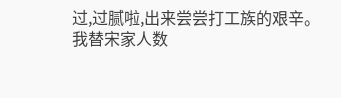过,过腻啦,出来尝尝打工族的艰辛。
我替宋家人数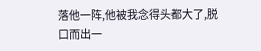落他一阵,他被我念得头都大了,脱口而出一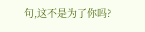句,这不是为了你吗?